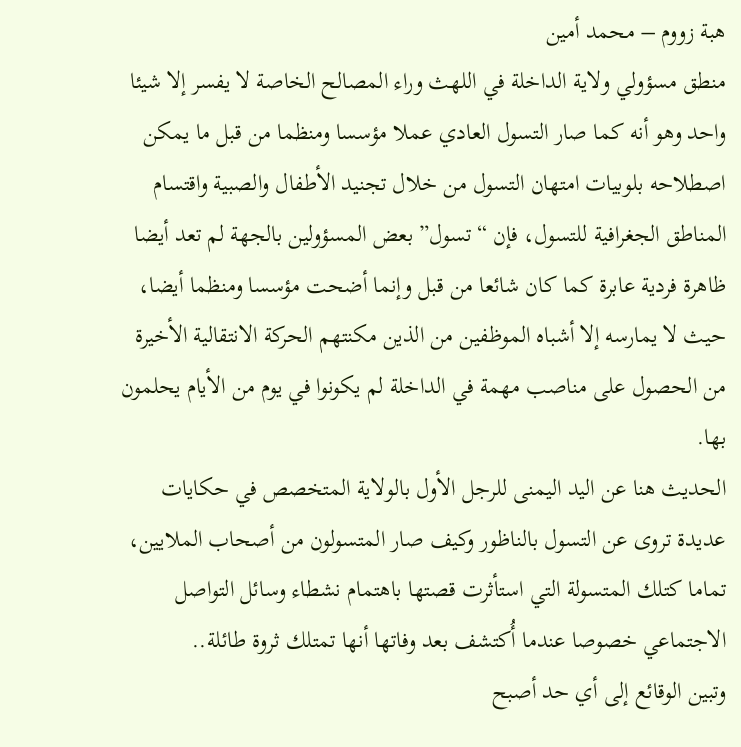هبة زووم – محمد أمين
منطق مسؤولي ولاية الداخلة في اللهث وراء المصالح الخاصة لا يفسر إلا شيئا واحد وهو أنه كما صار التسول العادي عملا مؤسسا ومنظما من قبل ما يمكن اصطلاحه بلوبيات امتهان التسول من خلال تجنيد الأطفال والصبية واقتسام المناطق الجغرافية للتسول، فإن “تسول” بعض المسؤولين بالجهة لم تعد أيضا ظاهرة فردية عابرة كما كان شائعا من قبل وإنما أضحت مؤسسا ومنظما أيضا، حيث لا يمارسه إلا أشباه الموظفين من الذين مكنتهم الحركة الانتقالية الأخيرة من الحصول على مناصب مهمة في الداخلة لم يكونوا في يوم من الأيام يحلمون بها.
الحديث هنا عن اليد اليمنى للرجل الأول بالولاية المتخصص في حكايات عديدة تروى عن التسول بالناظور وكيف صار المتسولون من أصحاب الملايين، تماما كتلك المتسولة التي استأثرت قصتها باهتمام نشطاء وسائل التواصل الاجتماعي خصوصا عندما أُكتشف بعد وفاتها أنها تمتلك ثروة طائلة..
وتبين الوقائع إلى أي حد أصبح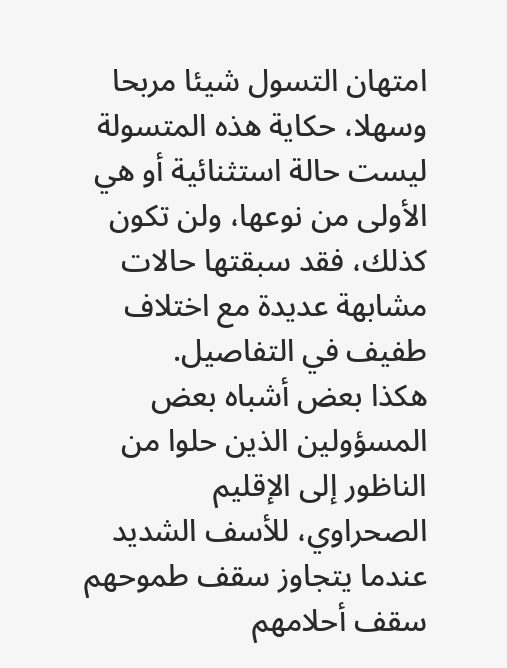امتهان التسول شيئا مربحا وسهلا، حكاية هذه المتسولة ليست حالة استثنائية أو هي الأولى من نوعها، ولن تكون كذلك، فقد سبقتها حالات مشابهة عديدة مع اختلاف طفيف في التفاصيل.
هكذا بعض أشباه بعض المسؤولين الذين حلوا من الناظور إلى الإقليم الصحراوي، للأسف الشديد عندما يتجاوز سقف طموحهم سقف أحلامهم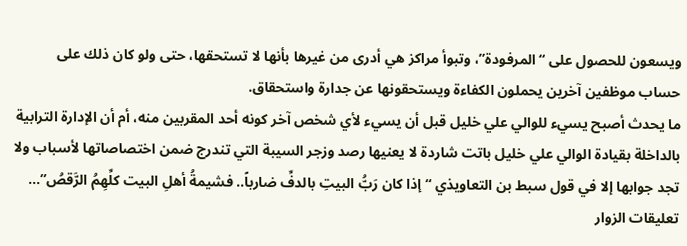ويسعون للحصول على “المرفودة”، وتبوأ مراكز هي أدرى من غيرها بأنها لا تستحقها، حتى ولو كان ذلك على حساب موظفين آخرين يحملون الكفاءة ويستحقونها عن جدارة واستحقاق.
ما يحدث أصبح يسيء للوالي علي خليل قبل أن يسيء لأي شخص آخر كونه أحد المقربين منه، أم أن الإدارة الترابية بالداخلة بقيادة الوالي علي خليل باتت شاردة لا يعنيها رصد وزجر السيبة التي تندرج ضمن اختصاصاتها لأسباب ولا تجد جوابها إلا في قول سبط بن التعاويذي “إذا كان رَبُّ البيتِ بالدفِّ ضارباً.. فشيمةُ أهلِ البيت كلِّهِمُ الرَّقصُ”…
تعليقات الزوار